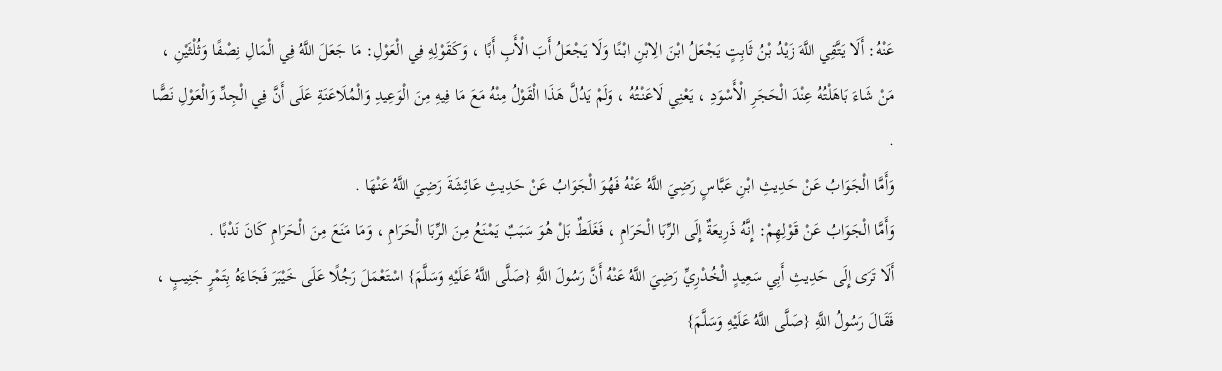عَنْهُ: أَلَا يَتَّقِي اللَّهَ زَيْدُ بْنُ ثَابِتٍ يَجْعَلُ ابْنَ الِابْنِ ابْنًا وَلَا يَجْعَلُ أَبَ الْأَبِ أَبًا ، وَكَقَوْلِهِ فِي الْعَوْلِ: مَا جَعَلَ اللَّهُ فِي الْمَالِ نِصْفًا وَثُلْثَيْنِ ، مَنْ شَاءَ بَاهَلْتُهُ عِنْدَ الْحَجَرِ الْأَسْوَدِ ، يَعْنِي لَاعَنْتُهُ ، وَلَمْ يَدُلَّ هَذَا الْقَوْلُ مِنْهُ مَعَ مَا فِيهِ مِنَ الْوَعِيدِ وَالْمُلَاعَنَةِ عَلَى أَنَّ فِي الْجِدِّ وَالْعَوْلِ نَصًّا .
وَأَمَّا الْجَوَابُ عَنْ حَدِيثِ ابْنِ عَبَّاسٍ رَضِيَ اللَّهُ عَنْهُ فَهُوَ الْجَوَابُ عَنْ حَدِيثِ عَائِشَةَ رَضِيَ اللَّهُ عَنْهَا .
وَأَمَّا الْجَوَابُ عَنْ قَوْلِهِمْ: إِنَّهُ ذَرِيعَةٌ إِلَى الرِّبَا الْحَرَامِ ، فَغَلَطٌ بَلْ هُوَ سَبَبٌ يَمْنَعُ مِنَ الرِّبَا الْحَرَامِ ، وَمَا مَنَعَ مِنَ الْحَرَامِ كَانَ نَدْبًا .
أَلَا تَرَى إِلَى حَدِيثِ أَبِي سَعِيدٍ الْخُدْرِيِّ رَضِيَ اللَّهُ عَنْهُ أَنَّ رَسُولَ اللَّهِ {صَلَّى اللَّهُ عَلَيْهِ وَسَلَّمَ} اسْتَعْمَلَ رَجُلًا عَلَى خَيْبَرَ فَجَاءَهُ بِتَمْرٍ جَنِيبٍ ، فَقَالَ رَسُولُ اللَّهِ {صَلَّى اللَّهُ عَلَيْهِ وَسَلَّمَ}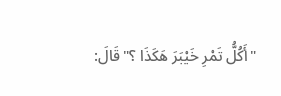"أَكُلُّ تَمْرِ خَيْبَرَ هَكَذَا ؟"قَالَ: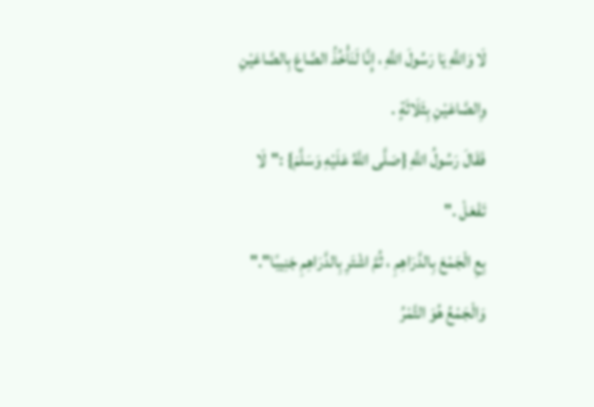لَا وَاللَّهِ يَا رَسُولَ اللَّهِ ، إِنَّا لَنَأْخُذُ الصَّاعَ بِالصَّاعَيْنِ وِالصَّاعَيْنِ بِثَلَاثَةٍ .
فَقَالَ رَسُولُ اللَّهِ {صَلَّى اللَّهُ عَلَيْهِ وَسَلَّمَ} :"لَا تَفْعَلْ ."
بِعِ الْجَمْعَ بِالدَّرَاهِمِ ، ثُمَّ اشْتَرِ بِالدَّرَاهِمِ جَنِيبًا"."
وَالْجَمْعُ هُوَ التَّمْرُ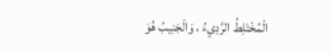الْمُخْتَلِطُ الرَّدِيءُ ، وَالْجَنِيبُ هُوَ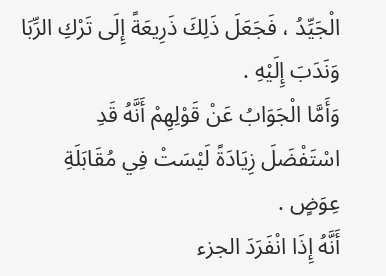الْجَيِّدُ ، فَجَعَلَ ذَلِكَ ذَرِيعَةً إِلَى تَرْكِ الرِّبَا وَنَدَبَ إِلَيْهِ .
وَأَمَّا الْجَوَابُ عَنْ قَوْلِهِمْ أَنَّهُ قَدِ اسْتَفْضَلَ زِيَادَةً لَيْسَتْ فِي مُقَابَلَةِ عِوَضٍ .
أَنَّهُ إِذَا انْفَرَدَ الجزء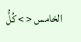الخامس < > كُلُّ